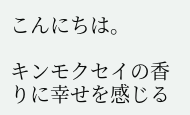こんにちは。

キンモクセイの香りに幸せを感じる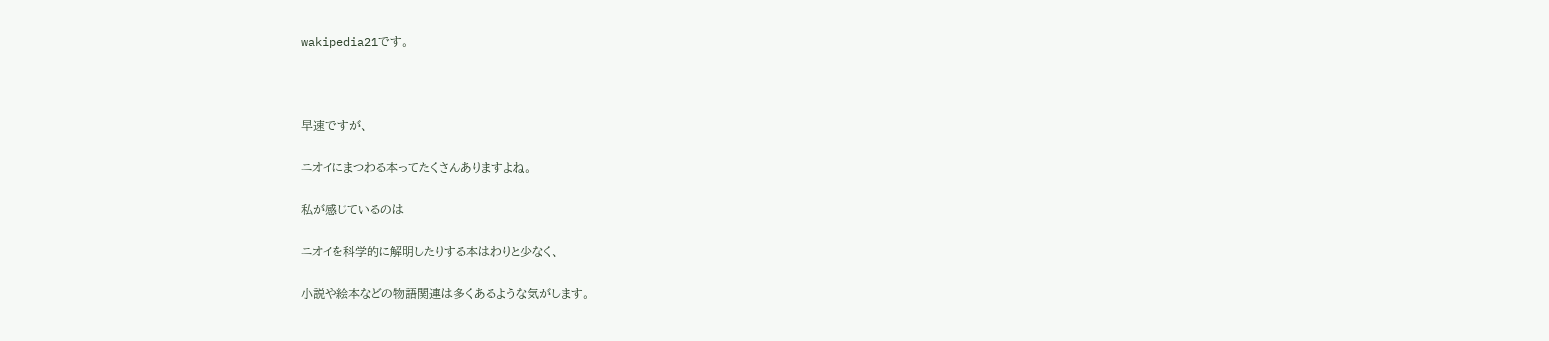wakipedia21です。



早速ですが、

ニオイにまつわる本ってたくさんありますよね。

私が感じているのは

ニオイを科学的に解明したりする本はわりと少なく、

小説や絵本などの物語関連は多くあるような気がします。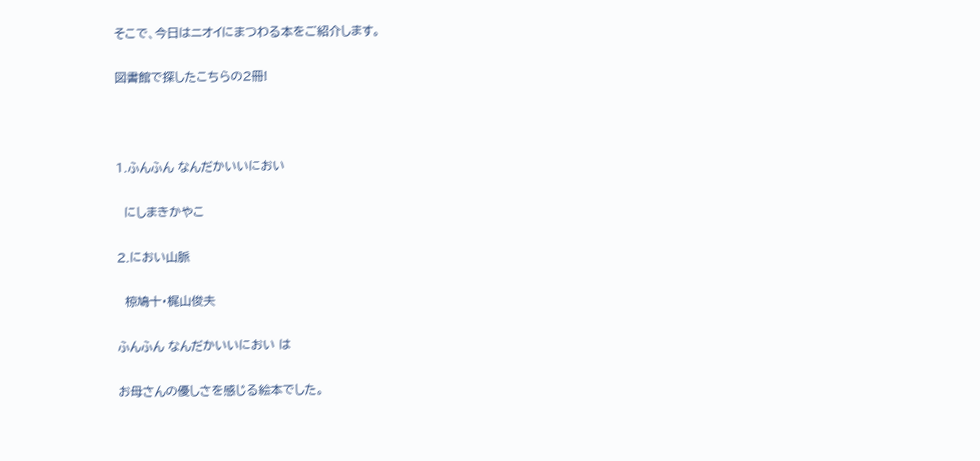そこで、今日はニオイにまつわる本をご紹介します。

図書館で探したこちらの2冊!



1.ふんふん なんだかいいにおい

  にしまきかやこ

2.におい山脈

  椋鳩十・梶山俊夫

ふんふん なんだかいいにおい は

お母さんの優しさを感じる絵本でした。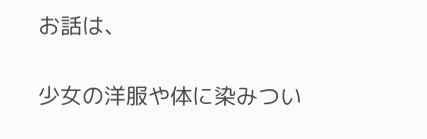お話は、

少女の洋服や体に染みつい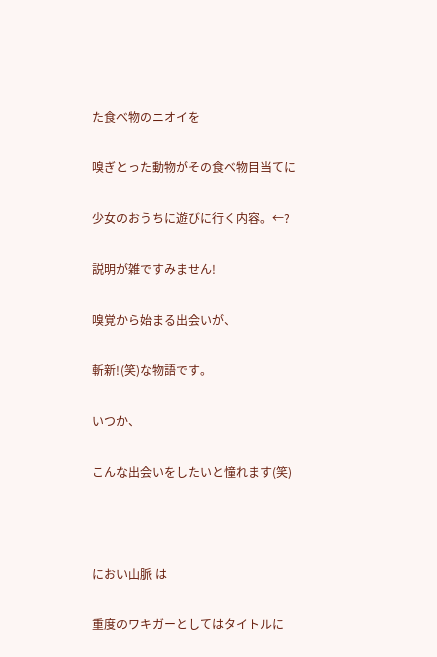た食べ物のニオイを

嗅ぎとった動物がその食べ物目当てに

少女のおうちに遊びに行く内容。←?

説明が雑ですみません!

嗅覚から始まる出会いが、

斬新!(笑)な物語です。

いつか、

こんな出会いをしたいと憧れます(笑)



におい山脈 は

重度のワキガーとしてはタイトルに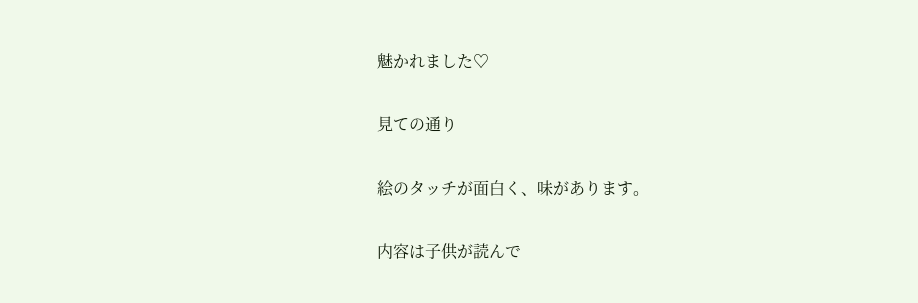魅かれました♡

見ての通り

絵のタッチが面白く、味があります。

内容は子供が読んで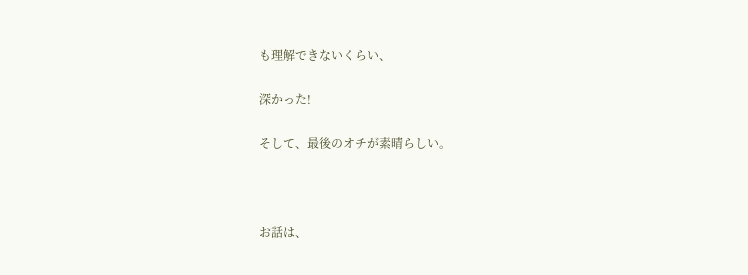も理解できないくらい、

深かった!

そして、最後のオチが素晴らしい。



お話は、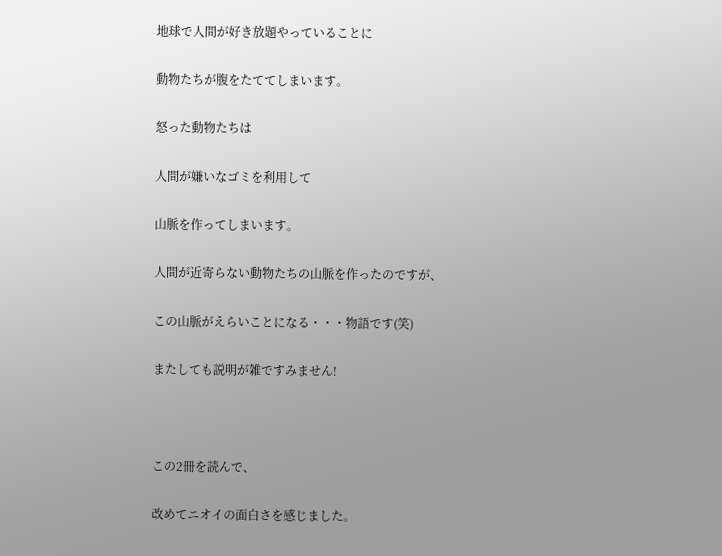地球で人間が好き放題やっていることに

動物たちが腹をたててしまいます。

怒った動物たちは

人間が嫌いなゴミを利用して

山脈を作ってしまいます。

人間が近寄らない動物たちの山脈を作ったのですが、

この山脈がえらいことになる・・・物語です(笑)

またしても説明が雑ですみません!



この2冊を読んで、

改めてニオイの面白さを感じました。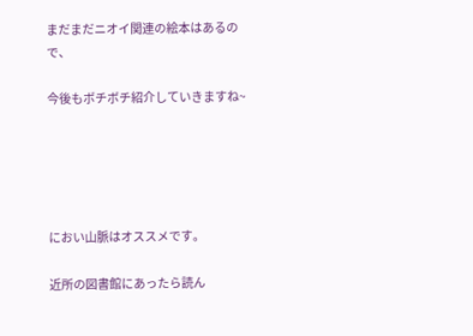まだまだニオイ関連の絵本はあるので、

今後もボチボチ紹介していきますね~





におい山脈はオススメです。

近所の図書館にあったら読ん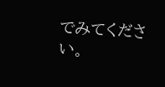でみてください。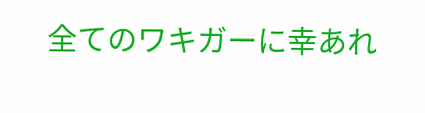全てのワキガーに幸あれ